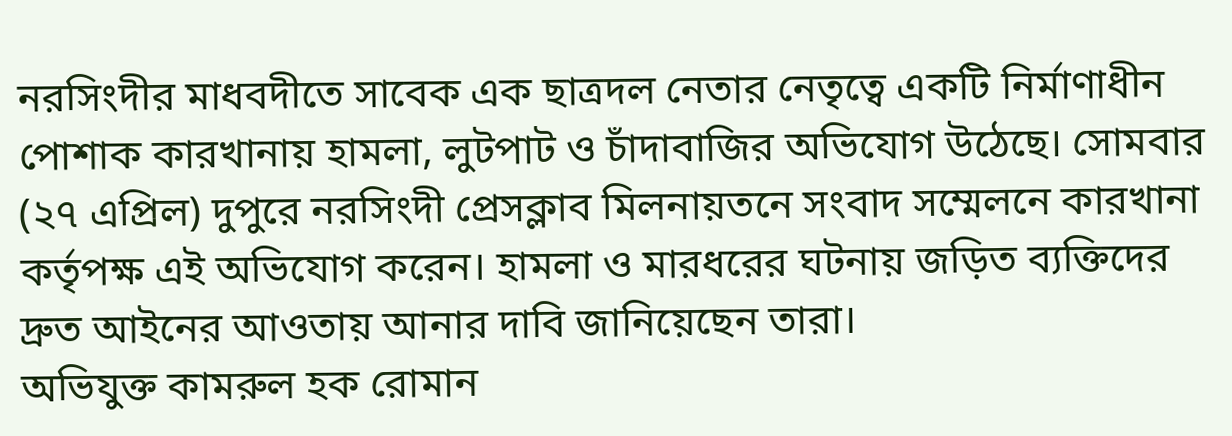নরসিংদীর মাধবদীতে সাবেক এক ছাত্রদল নেতার নেতৃত্বে একটি নির্মাণাধীন পোশাক কারখানায় হামলা, লুটপাট ও চাঁদাবাজির অভিযোগ উঠেছে। সোমবার (২৭ এপ্রিল) দুপুরে নরসিংদী প্রেসক্লাব মিলনায়তনে সংবাদ সম্মেলনে কারখানা কর্তৃপক্ষ এই অভিযোগ করেন। হামলা ও মারধরের ঘটনায় জড়িত ব্যক্তিদের দ্রুত আইনের আওতায় আনার দাবি জানিয়েছেন তারা।
অভিযুক্ত কামরুল হক রোমান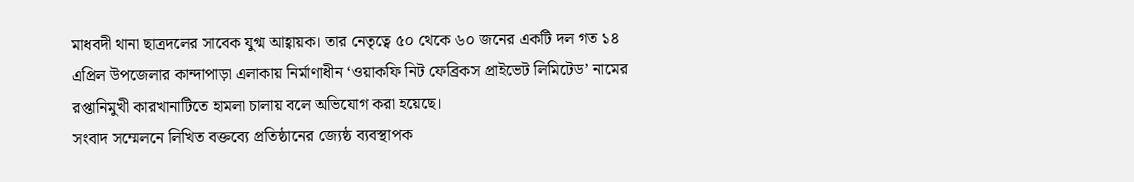মাধবদী থানা ছাত্রদলের সাবেক যুগ্ম আহ্বায়ক। তার নেতৃত্বে ৫০ থেকে ৬০ জনের একটি দল গত ১৪ এপ্রিল উপজেলার কান্দাপাড়া এলাকায় নির্মাণাধীন ‘ওয়াকফি নিট ফেব্রিকস প্রাইভেট লিমিটেড’ নামের রপ্তানিমুখী কারখানাটিতে হামলা চালায় বলে অভিযোগ করা হয়েছে।
সংবাদ সম্মেলনে লিখিত বক্তব্যে প্রতিষ্ঠানের জ্যেষ্ঠ ব্যবস্থাপক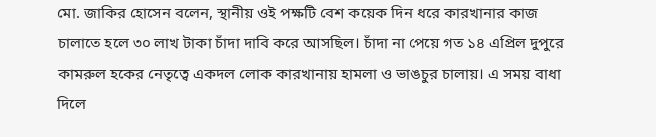মো. জাকির হোসেন বলেন, স্থানীয় ওই পক্ষটি বেশ কয়েক দিন ধরে কারখানার কাজ চালাতে হলে ৩০ লাখ টাকা চাঁদা দাবি করে আসছিল। চাঁদা না পেয়ে গত ১৪ এপ্রিল দুপুরে কামরুল হকের নেতৃত্বে একদল লোক কারখানায় হামলা ও ভাঙচুর চালায়। এ সময় বাধা দিলে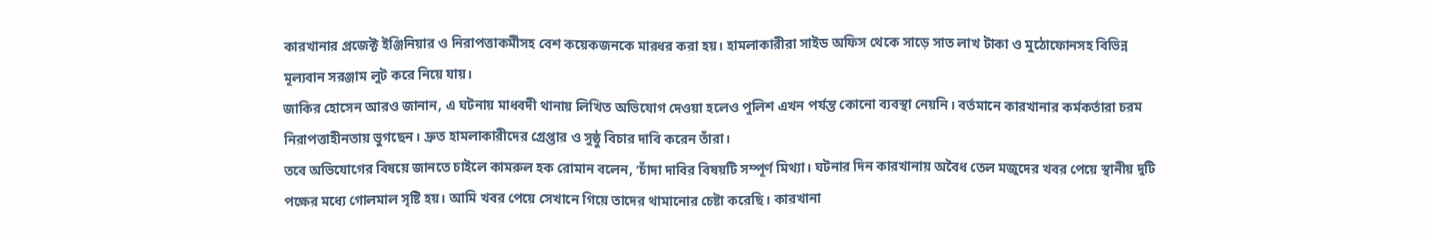কারখানার প্রজেক্ট ইঞ্জিনিয়ার ও নিরাপত্তাকর্মীসহ বেশ কয়েকজনকে মারধর করা হয়। হামলাকারীরা সাইড অফিস থেকে সাড়ে সাত লাখ টাকা ও মুঠোফোনসহ বিভিন্ন মূল্যবান সরঞ্জাম লুট করে নিয়ে যায়।
জাকির হোসেন আরও জানান, এ ঘটনায় মাধবদী থানায় লিখিত অভিযোগ দেওয়া হলেও পুলিশ এখন পর্যন্ত কোনো ব্যবস্থা নেয়নি। বর্তমানে কারখানার কর্মকর্তারা চরম নিরাপত্তাহীনতায় ভুগছেন। দ্রুত হামলাকারীদের গ্রেপ্তার ও সুষ্ঠু বিচার দাবি করেন তাঁরা।
তবে অভিযোগের বিষয়ে জানতে চাইলে কামরুল হক রোমান বলেন, ‘চাঁদা দাবির বিষয়টি সম্পূর্ণ মিথ্যা। ঘটনার দিন কারখানায় অবৈধ তেল মজুদের খবর পেয়ে স্থানীয় দুটি পক্ষের মধ্যে গোলমাল সৃষ্টি হয়। আমি খবর পেয়ে সেখানে গিয়ে তাদের থামানোর চেষ্টা করেছি। কারখানা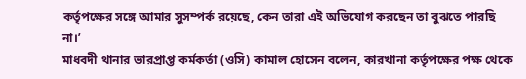কর্তৃপক্ষের সঙ্গে আমার সুসম্পর্ক রয়েছে, কেন তারা এই অভিযোগ করছেন তা বুঝতে পারছি না।’
মাধবদী থানার ভারপ্রাপ্ত কর্মকর্তা (ওসি) কামাল হোসেন বলেন, কারখানা কর্তৃপক্ষের পক্ষ থেকে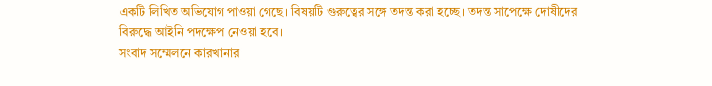একটি লিখিত অভিযোগ পাওয়া গেছে। বিষয়টি গুরুত্বের সঙ্গে তদন্ত করা হচ্ছে। তদন্ত সাপেক্ষে দোষীদের বিরুদ্ধে আইনি পদক্ষেপ নেওয়া হবে।
সংবাদ সম্মেলনে কারখানার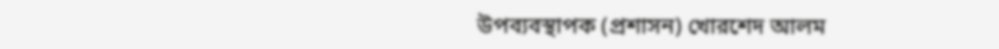উপব্যবস্থাপক (প্রশাসন) খোরশেদ আলম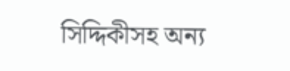সিদ্দিকীসহ অন্য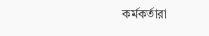কর্মকর্তারা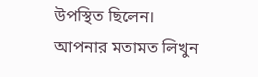উপস্থিত ছিলেন।
আপনার মতামত লিখুন